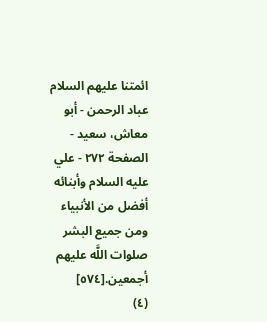ائمتنا عليهم السلام عباد الرحمن - أبو معاش، سعيد - الصفحة ٢٧٢ - علي عليه السلام وأبنائه أفضل من الأنبياء ومن جميع البشر
صلوات اللَّه عليهم أجمعين.[٥٧٤]
(٤)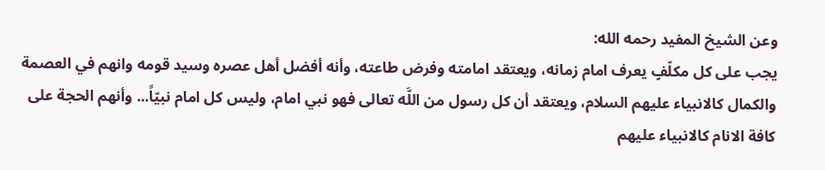وعن الشيخ المفيد رحمه الله:
يجب على كل مكلّفٍ يعرف امام زمانه، ويعتقد امامته وفرض طاعته، وأنه أفضل أهل عصره وسيد قومه وانهم في العصمة والكمال كالانبياء عليهم السلام، ويعتقد أن كل رسول من اللَّه تعالى فهو نبي امام، وليس كل امام نبيّاً... وأنهم الحجة على كافة الانام كالانبياء عليهم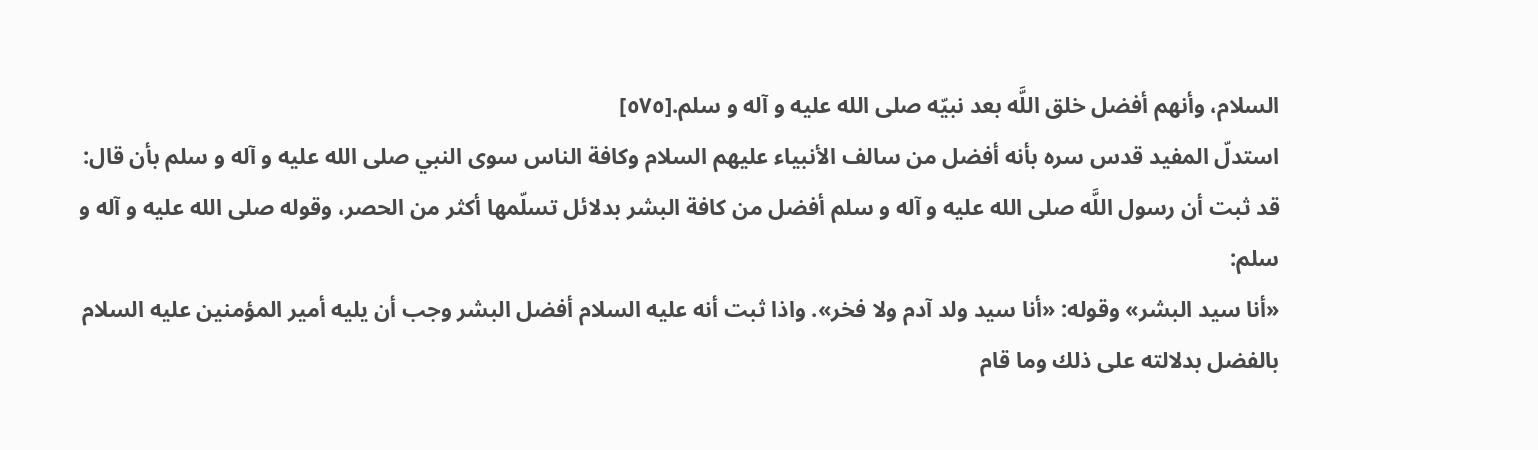السلام، وأنهم أفضل خلق اللَّه بعد نبيّه صلى الله عليه و آله و سلم.[٥٧٥]
استدلّ المفيد قدس سره بأنه أفضل من سالف الأنبياء عليهم السلام وكافة الناس سوى النبي صلى الله عليه و آله و سلم بأن قال:
قد ثبت أن رسول اللَّه صلى الله عليه و آله و سلم أفضل من كافة البشر بدلائل تسلّمها أكثر من الحصر، وقوله صلى الله عليه و آله و سلم:
«أنا سيد البشر» وقوله: «أنا سيد ولد آدم ولا فخر». واذا ثبت أنه عليه السلام أفضل البشر وجب أن يليه أمير المؤمنين عليه السلام بالفضل بدلالته على ذلك وما قام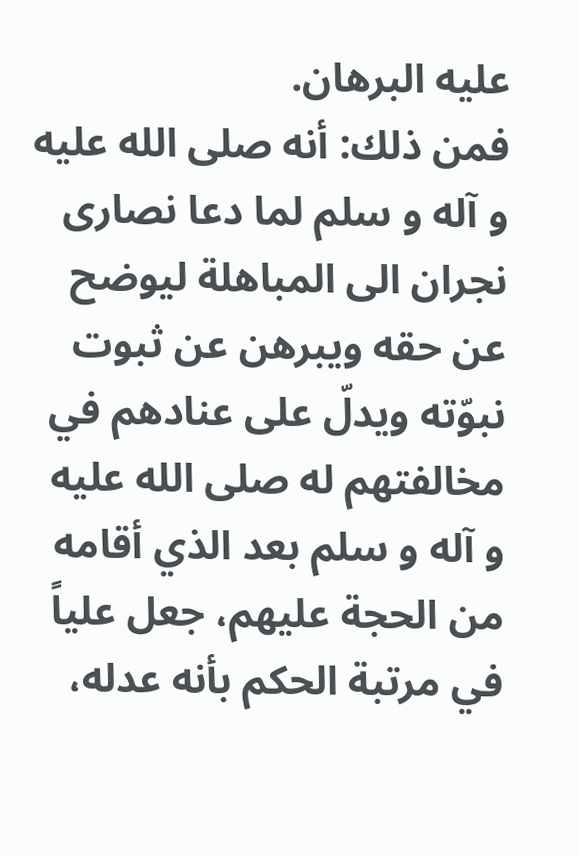عليه البرهان.
فمن ذلك: أنه صلى الله عليه و آله و سلم لما دعا نصارى نجران الى المباهلة ليوضح عن حقه ويبرهن عن ثبوت نبوّته ويدلّ على عنادهم في مخالفتهم له صلى الله عليه و آله و سلم بعد الذي أقامه من الحجة عليهم، جعل علياً في مرتبة الحكم بأنه عدله،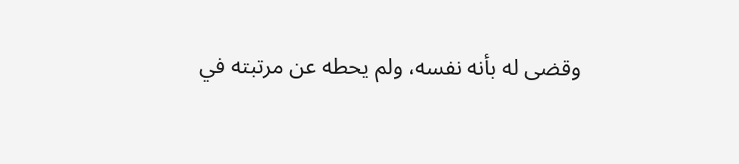وقضى له بأنه نفسه، ولم يحطه عن مرتبته في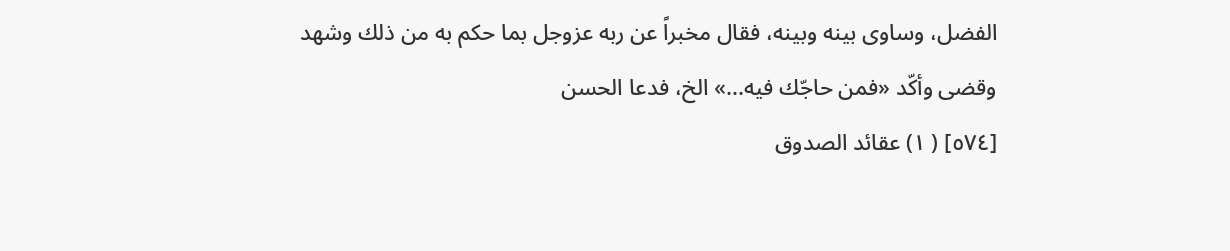الفضل، وساوى بينه وبينه، فقال مخبراً عن ربه عزوجل بما حكم به من ذلك وشهد وقضى وأكّد «فمن حاجّك فيه...» الخ، فدعا الحسن
[٥٧٤] ( ١) عقائد الصدوق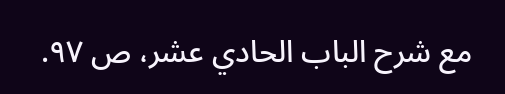مع شرح الباب الحادي عشر، ص ٩٧.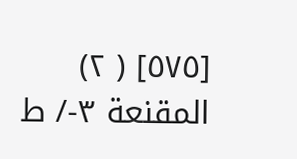[٥٧٥] ( ٢) المقنعة ٣-/ ط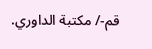قم-/ مكتبة الداوري.